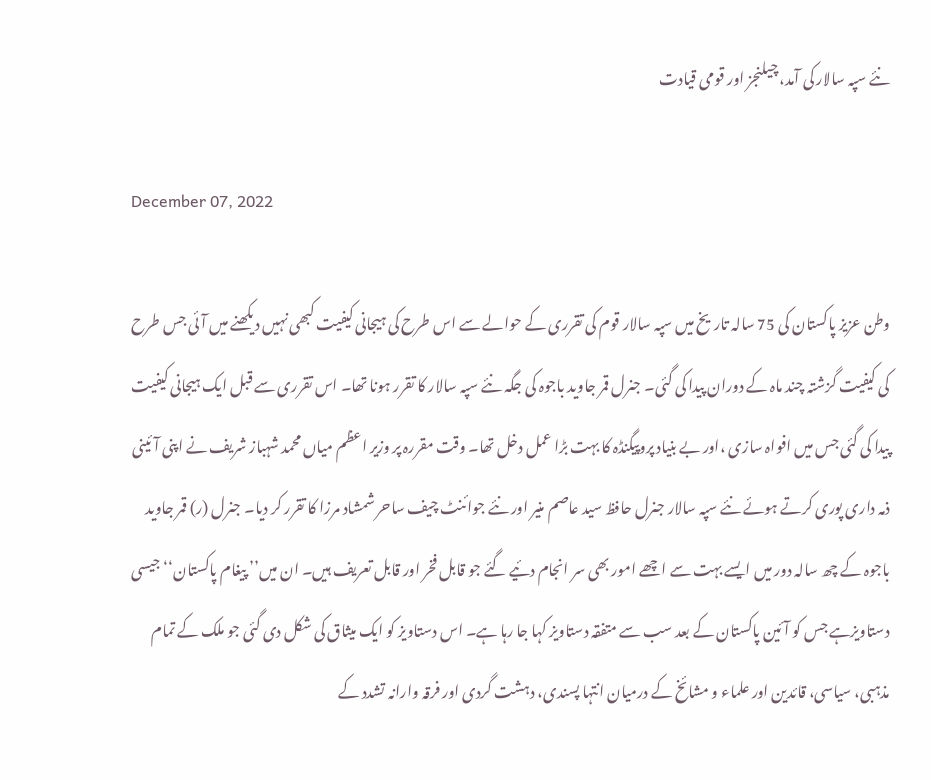نئے سپہ سالار کی آمد، چیلنجز اور قومی قیادت

December 07, 2022

وطن عزیز پاکستان کی 75 سالہ تاریخ میں سپہ سالار قوم کی تقرری کے حوالے سے اس طرح کی ہیجانی کیفیت کبھی نہیں دیکھنے میں آئی جس طرح کی کیفیت گزشتہ چند ماہ کے دوران پیدا کی گئی۔ جنرل قمر جاوید باجوہ کی جگہ نئے سپہ سالار کا تقرر ہونا تھا۔ اس تقرری سے قبل ایک ہیجانی کیفیت پیدا کی گئی جس میں افواہ سازی ،اور بے بنیاد پروپیگنڈہ کا بہت بڑا عمل دخل تھا۔ وقت مقررہ پر وزیر اعظم میاں محمد شہباز شریف نے اپنی آئینی ذمہ داری پوری کرتے ہوئے نئے سپہ سالار جنرل حافظ سید عاصم منیر اور نئے جوائنٹ چیف ساحر شمشاد مرزا کا تقرر کر دیا۔ جنرل (ر) قمر جاوید باجوہ کے چھ سالہ دور میں ایسے بہت سے اچھے امور بھی سر انجام دئیے گئے جو قابل فخر اور قابل تعریف ہیں۔ ان میں’’ پیغام پاکستان‘‘ جیسی دستاویزہے جس کو آئین پاکستان کے بعد سب سے متفقہ دستاویز کہا جا رہا ہے۔ اس دستاویز کو ایک میثاق کی شکل دی گئی جو ملک کے تمام مذہبی، سیاسی، قائدین اور علماء و مشائخ کے درمیان انتہا پسندی، دہشت گردی اور فرقہ وارانہ تشدد کے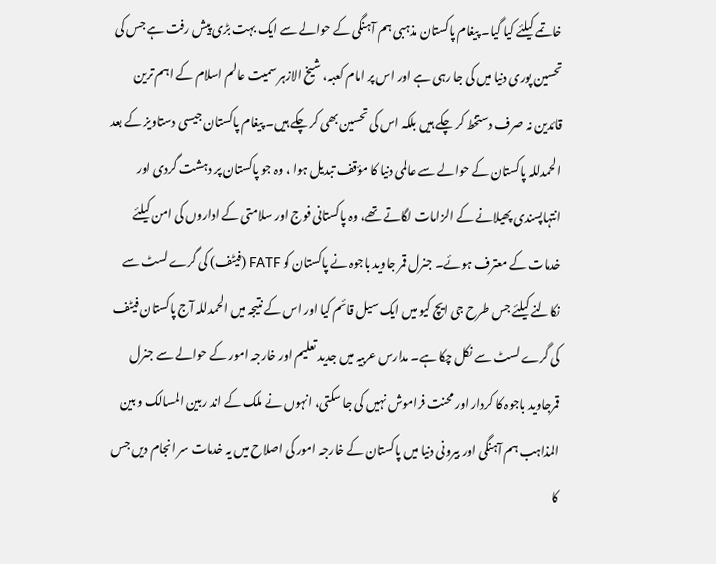خاتمے کیلئے کیا گیا۔ پیغام پاکستان مذہبی ہم آہنگی کے حوالے سے ایک بہت بڑی پیش رفت ہے جس کی تحسین پوری دنیا میں کی جا رہی ہے اور اس پر امام کعبہ، شیخ الازہر سمیت عالم اسلام کے اہم ترین قائدین نہ صرف دستخط کر چکے ہیں بلکہ اس کی تحسین بھی کر چکے ہیں۔ پیغام پاکستان جیسی دستاویز کے بعد الحمدللہ پاکستان کے حوالے سے عالمی دنیا کا مؤقف تبدیل ہوا ، وہ جو پاکستان پر دہشت گردی اور انتہاپسندی پھیلانے کے الزامات لگاتے تھے، وہ پاکستانی فوج اور سلامتی کے اداروں کی امن کیلئے خدمات کے معترف ہوئے۔ جنرل قمر جاوید باجوہ نے پاکستان کو FATF (فیٹف) کی گرے لسٹ سے نکالنے کیلئے جس طرح جی ایچ کیو میں ایک سیل قائم کیا اور اس کے نتیجہ میں الحمدللہ آج پاکستان فیٹف کی گرے لسٹ سے نکل چکا ہے۔ مدارس عربیہ میں جدید تعلیم اور خارجہ امور کے حوالے سے جنرل قمرجاوید باجوہ کا کردار اور محنت فراموش نہیں کی جا سکتی، انہوں نے ملک کے اند ربین المسالک و بین المذاہب ہم آہنگی اور بیرونی دنیا میں پاکستان کے خارجہ امور کی اصلاح میں یہ خدمات سر انجام دیں جس کا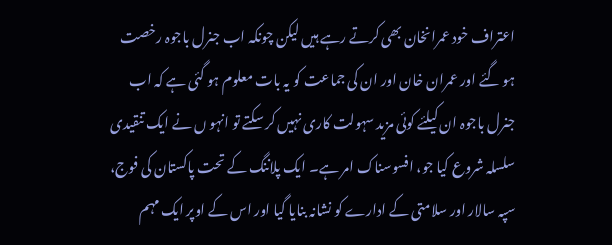اعتراف خود عمرانخان بھی کرتے رہے ہیں لیکن چونکہ اب جنرل باجوہ رخصت ہو گئے اور عمران خان اور ان کی جماعت کو یہ بات معلوم ہو گئی ہے کہ اب جنرل باجوہ ان کیلئے کوئی مزید سہولت کاری نہیں کر سکتے تو انہو ں نے ایک تنقیدی سلسلہ شروع کیا جو، افسوسناک امر ہے۔ ایک پلاننگ کے تحت پاکستان کی فوج، سپہ سالار اور سلامتی کے ادارے کو نشانہ بنایا گیا اور اس کے اوپر ایک مہم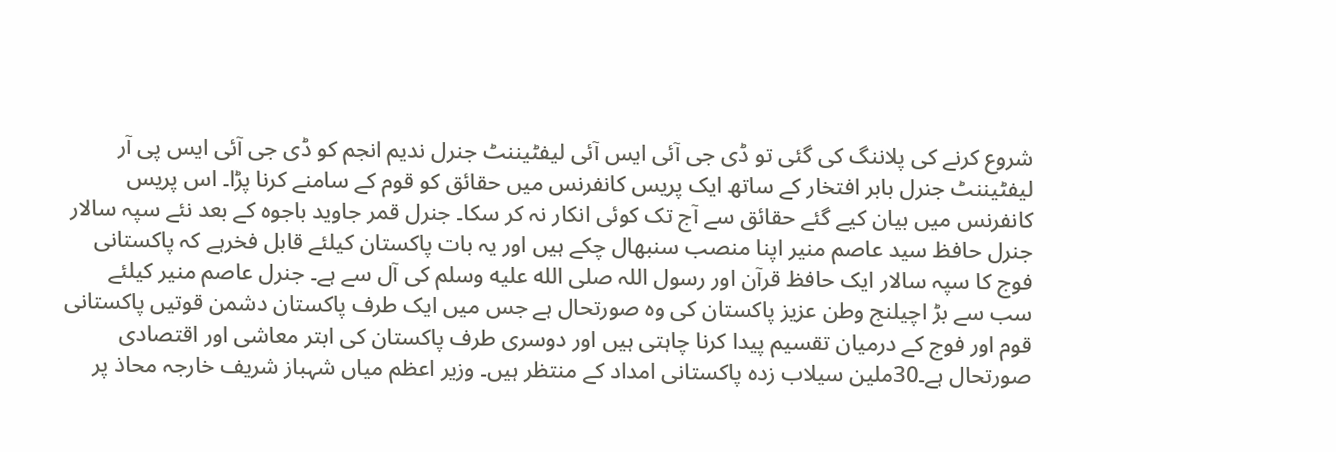شروع کرنے کی پلاننگ کی گئی تو ڈی جی آئی ایس آئی لیفٹیننٹ جنرل ندیم انجم کو ڈی جی آئی ایس پی آر لیفٹیننٹ جنرل بابر افتخار کے ساتھ ایک پریس کانفرنس میں حقائق کو قوم کے سامنے کرنا پڑا۔ اس پریس کانفرنس میں بیان کیے گئے حقائق سے آج تک کوئی انکار نہ کر سکا۔ جنرل قمر جاوید باجوہ کے بعد نئے سپہ سالار جنرل حافظ سید عاصم منیر اپنا منصب سنبھال چکے ہیں اور یہ بات پاکستان کیلئے قابل فخرہے کہ پاکستانی فوج کا سپہ سالار ایک حافظ قرآن اور رسول اللہ صلى الله عليه وسلم کی آل سے ہے۔ جنرل عاصم منیر کیلئے سب سے بڑ اچیلنج وطن عزیز پاکستان کی وہ صورتحال ہے جس میں ایک طرف پاکستان دشمن قوتیں پاکستانی قوم اور فوج کے درمیان تقسیم پیدا کرنا چاہتی ہیں اور دوسری طرف پاکستان کی ابتر معاشی اور اقتصادی صورتحال ہے۔30ملین سیلاب زدہ پاکستانی امداد کے منتظر ہیں۔ وزیر اعظم میاں شہباز شریف خارجہ محاذ پر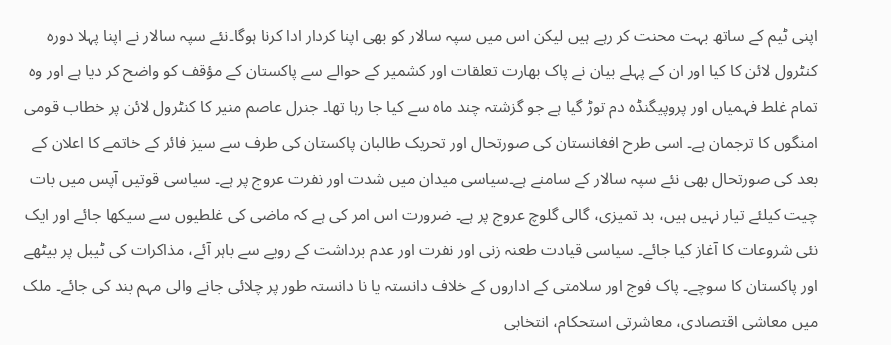اپنی ٹیم کے ساتھ بہت محنت کر رہے ہیں لیکن اس میں سپہ سالار کو بھی اپنا کردار ادا کرنا ہوگا۔نئے سپہ سالار نے اپنا پہلا دورہ کنٹرول لائن کا کیا اور ان کے پہلے بیان نے پاک بھارت تعلقات اور کشمیر کے حوالے سے پاکستان کے مؤقف کو واضح کر دیا ہے اور وہ تمام غلط فہمیاں اور پروپیگنڈہ دم توڑ گیا ہے جو گزشتہ چند ماہ سے کیا جا رہا تھا۔ جنرل عاصم منیر کا کنٹرول لائن پر خطاب قومی امنگوں کا ترجمان ہے۔ اسی طرح افغانستان کی صورتحال اور تحریک طالبان پاکستان کی طرف سے سیز فائر کے خاتمے کا اعلان کے بعد کی صورتحال بھی نئے سپہ سالار کے سامنے ہے۔سیاسی میدان میں شدت اور نفرت عروج پر ہے۔ سیاسی قوتیں آپس میں بات چیت کیلئے تیار نہیں ہیں، بد تمیزی، گالی گلوچ عروج پر ہے۔ ضرورت اس امر کی ہے کہ ماضی کی غلطیوں سے سیکھا جائے اور ایک نئی شروعات کا آغاز کیا جائے۔ سیاسی قیادت طعنہ زنی اور نفرت اور عدم برداشت کے رویے سے باہر آئے، مذاکرات کی ٹیبل پر بیٹھے اور پاکستان کا سوچے۔ پاک فوج اور سلامتی کے اداروں کے خلاف دانستہ یا نا دانستہ طور پر چلائی جانے والی مہم بند کی جائے۔ ملک میں معاشی اقتصادی، معاشرتی استحکام، انتخابی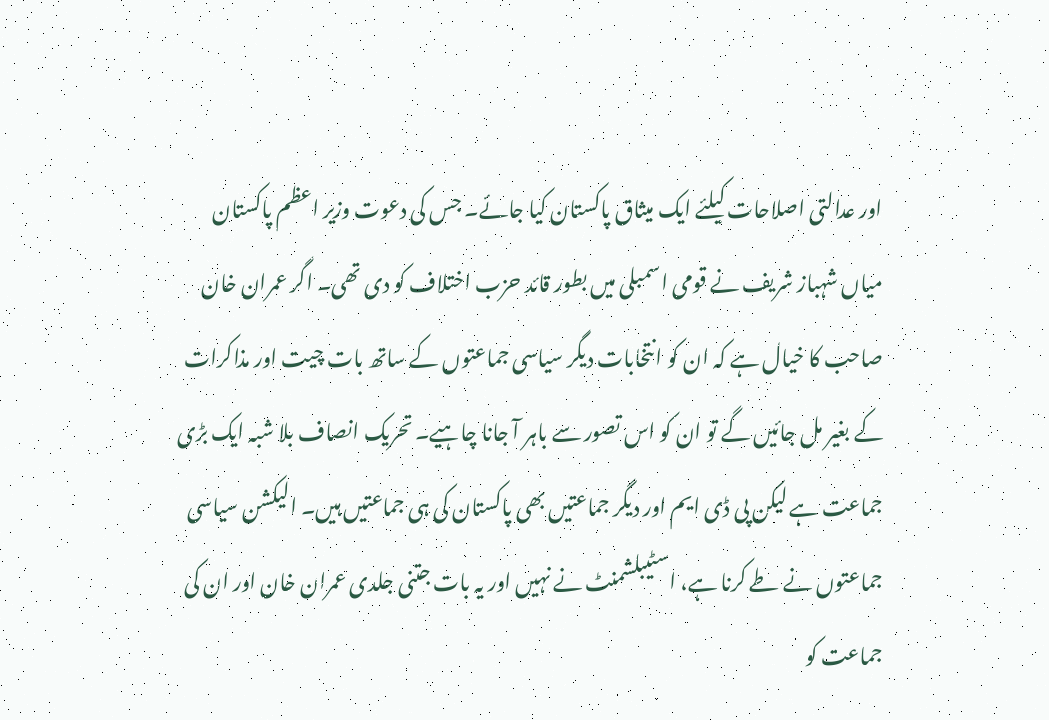اور عدالتی اصلاحات کیلئے ایک میثاق پاکستان کیا جائے۔ جس کی دعوت وزیر اعظم پاکستان میاں شہباز شریف نے قومی اسمبلی میں بطور قائد حزب اختلاف کو دی تھی۔ اگر عمران خان صاحب کا خیال ہے کہ ان کو انتخابات دیگر سیاسی جماعتوں کے ساتھ بات چیت اور مذاکرات کے بغیر مل جائیں گے تو ان کو اس تصور سے باہر آ جانا چاہیے۔ تحریک انصاف بلا شبہ ایک بڑی جماعت ہے لیکن پی ڈی ایم اور دیگر جماعتیں بھی پاکستان کی ہی جماعتیں ہیں۔ الیکشن سیاسی جماعتوں نے طے کرنا ہے، اسٹیبلشمنٹ نے نہیں اور یہ بات جتنی جلدی عمران خان اور ان کی جماعت کو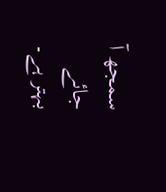سمجھ آ جائے بہتر ہے۔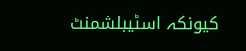کیونکہ اسٹیبلشمنٹ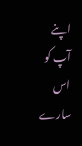اپنے آپ کو اس سارے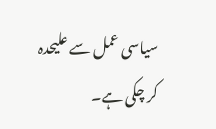سیاسی عمل سے علیحدہ کر چکی ہے۔